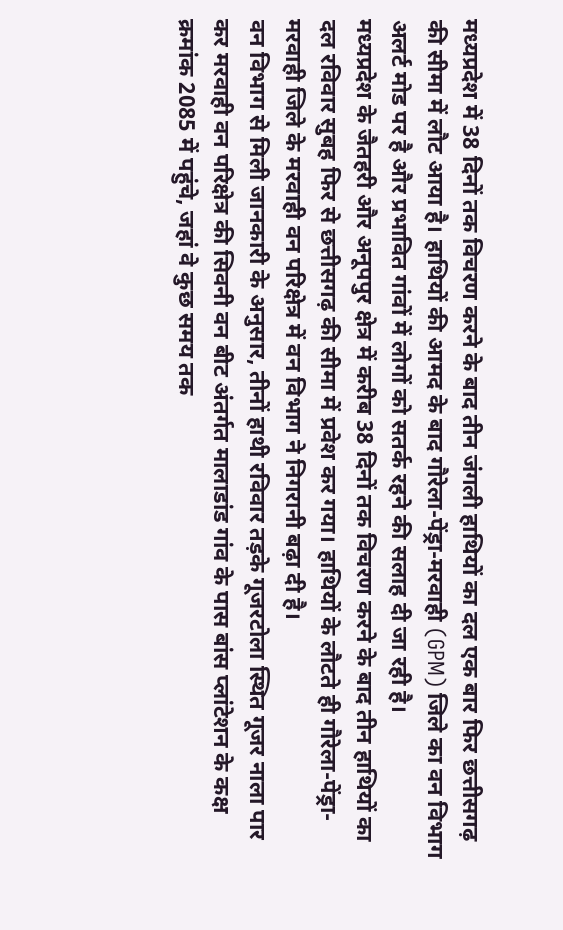मध्यप्रदेश में 38 दिनों तक विचरण करने के बाद तीन जंगली हाथियों का दल एक बार फिर छत्तीसगढ़ की सीमा में लौट आया है। हाथियों की आमद के बाद गौरेला-पेंड्रा-मरवाही (GPM) जिले का वन विभाग अलर्ट मोड पर है और प्रभावित गांवों में लोगों को सतर्क रहने की सलाह दी जा रही है।
मध्यप्रदेश के जैतहरी और अनूपपुर क्षेत्र में करीब 38 दिनों तक विचरण करने के बाद तीन हाथियों का दल रविवार सुबह फिर से छत्तीसगढ़ की सीमा में प्रवेश कर गया। हाथियों के लौटते ही गौरेला-पेंड्रा-मरवाही जिले के मरवाही वन परिक्षेत्र में वन विभाग ने निगरानी बढ़ा दी है।
वन विभाग से मिली जानकारी के अनुसार, तीनों हाथी रविवार तड़के गूजरटोला स्थित गूजर नाला पार कर मरवाही वन परिक्षेत्र की सिवनी वन बीट अंतर्गत मालाडांड गांव के पास बांस प्लांटेशन के कक्ष क्रमांक 2085 में पहुंचे, जहां वे कुछ समय तक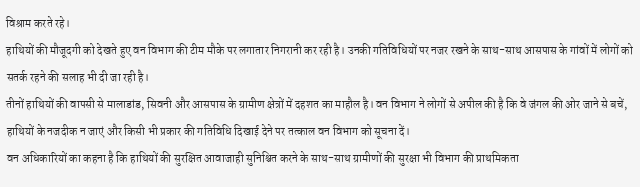विश्राम करते रहे।
हाथियों की मौजूदगी को देखते हुए वन विभाग की टीम मौके पर लगातार निगरानी कर रही है। उनकी गतिविधियों पर नजर रखने के साथ-साथ आसपास के गांवों में लोगों को सतर्क रहने की सलाह भी दी जा रही है।
तीनों हाथियों की वापसी से मालाडांड, सिवनी और आसपास के ग्रामीण क्षेत्रों में दहशत का माहौल है। वन विभाग ने लोगों से अपील की है कि वे जंगल की ओर जाने से बचें, हाथियों के नजदीक न जाएं और किसी भी प्रकार की गतिविधि दिखाई देने पर तत्काल वन विभाग को सूचना दें।
वन अधिकारियों का कहना है कि हाथियों की सुरक्षित आवाजाही सुनिश्चित करने के साथ-साथ ग्रामीणों की सुरक्षा भी विभाग की प्राथमिकता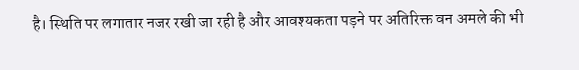है। स्थिति पर लगातार नजर रखी जा रही है और आवश्यकता पड़ने पर अतिरिक्त वन अमले की भी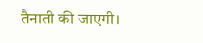तैनाती की जाएगी।